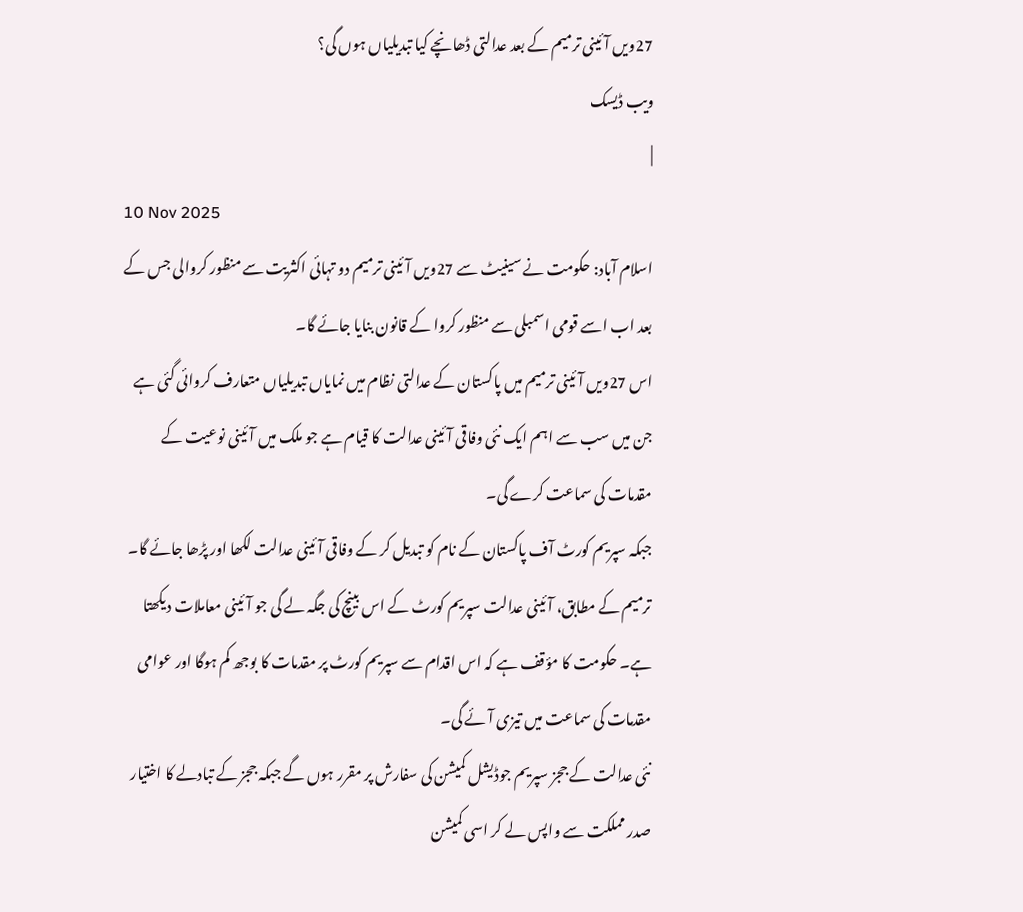27ویں آئینی ترمیم کے بعد عدالتی ڈھانچے کیا تبدیلیاں ہوں گی؟
ویب ڈیسک
|
10 Nov 2025
اسلام آباد: حکومت نے سینیٹ سے 27ویں آئینی ترمیم دو تہائی اکثریت سے منظور کروالی جس کے بعد اب اسے قومی اسمبلی سے منظور کروا کے قانون بنایا جائے گا۔
اس 27ویں آئینی ترمیم میں پاکستان کے عدالتی نظام میں نمایاں تبدیلیاں متعارف کروائی گئی ہے جن میں سب سے اہم ایک نئی وفاقی آئینی عدالت کا قیام ہے جو ملک میں آئینی نوعیت کے مقدمات کی سماعت کرے گی۔
جبکہ سپریم کورٹ آف پاکستان کے نام کو تبدیل کر کے وفاقی آئینی عدالت لکھا اور پڑھا جائے گا۔
ترمیم کے مطابق، آئینی عدالت سپریم کورٹ کے اس بینچ کی جگہ لے گی جو آئینی معاملات دیکھتا ہے۔ حکومت کا مؤقف ہے کہ اس اقدام سے سپریم کورٹ پر مقدمات کا بوجھ کم ہوگا اور عوامی مقدمات کی سماعت میں تیزی آئے گی۔
نئی عدالت کے ججز سپریم جوڈیشل کمیشن کی سفارش پر مقرر ہوں گے جبکہ ججز کے تبادلے کا اختیار صدر مملکت سے واپس لے کر اسی کمیشن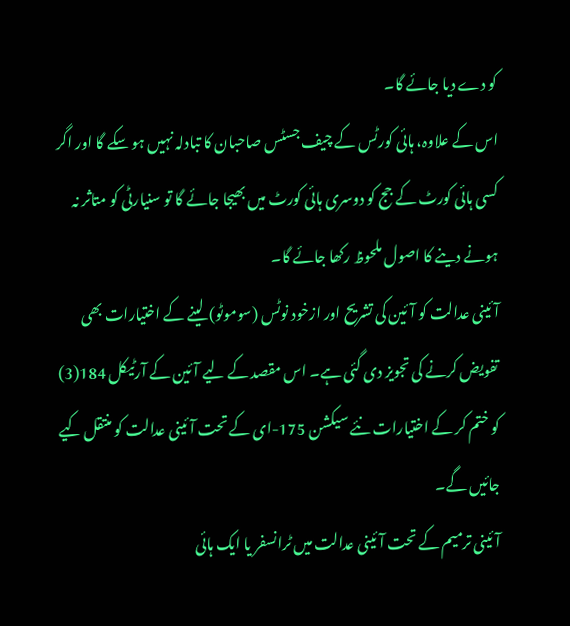کو دے دیا جائے گا۔
اس کے علاوہ، ہائی کورٹس کے چیف جسٹس صاحبان کا تبادلہ نہیں ہو سکے گا اور اگر کسی ہائی کورٹ کے جج کو دوسری ہائی کورٹ میں بھیجا جائے گا تو سنیارٹی کو متاثر نہ ہونے دینے کا اصول ملحوظ رکھا جائے گا۔
آئینی عدالت کو آئین کی تشریح اور ازخود نوٹس (سوموٹو) لینے کے اختیارات بھی تفویض کرنے کی تجویز دی گئی ہے۔ اس مقصد کے لیے آئین کے آرٹیکل 184(3) کو ختم کر کے اختیارات نئے سیکشن 175-ای کے تحت آئینی عدالت کو منتقل کیے جائیں گے۔
آئینی ترمیم کے تحت آئینی عدالت میں ٹرانسفر یا ایک ہائی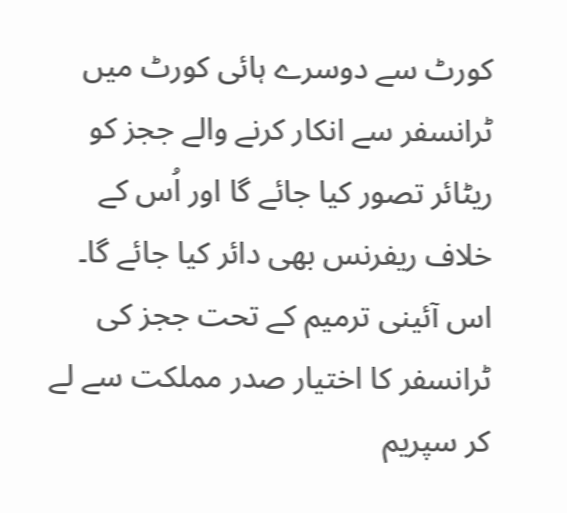کورٹ سے دوسرے ہائی کورٹ میں ٹرانسفر سے انکار کرنے والے ججز کو ریٹائر تصور کیا جائے گا اور اُس کے خلاف ریفرنس بھی دائر کیا جائے گا۔
اس آئینی ترمیم کے تحت ججز کی ٹرانسفر کا اختیار صدر مملکت سے لے کر سپریم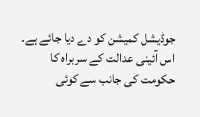جوڈیشل کمیشن کو دے دیا جائے ہے۔
اس آئینی عدالت کے سربراہ کا حکومت کی جانب سے کوئی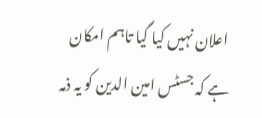اعلان نہیں کیا گیا تاہم امکان ہے کہ جسٹس امین الدین کو یہ ذمہ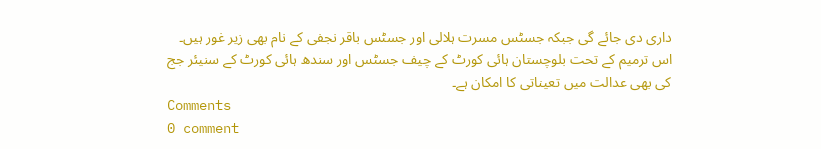داری دی جائے گی جبکہ جسٹس مسرت ہلالی اور جسٹس باقر نجفی کے نام بھی زیر غور ہیں۔
اس ترمیم کے تحت بلوچستان ہائی کورٹ کے چیف جسٹس اور سندھ ہائی کورٹ کے سنیئر جج کی بھی عدالت میں تعیناتی کا امکان ہے۔
Comments
0 comment